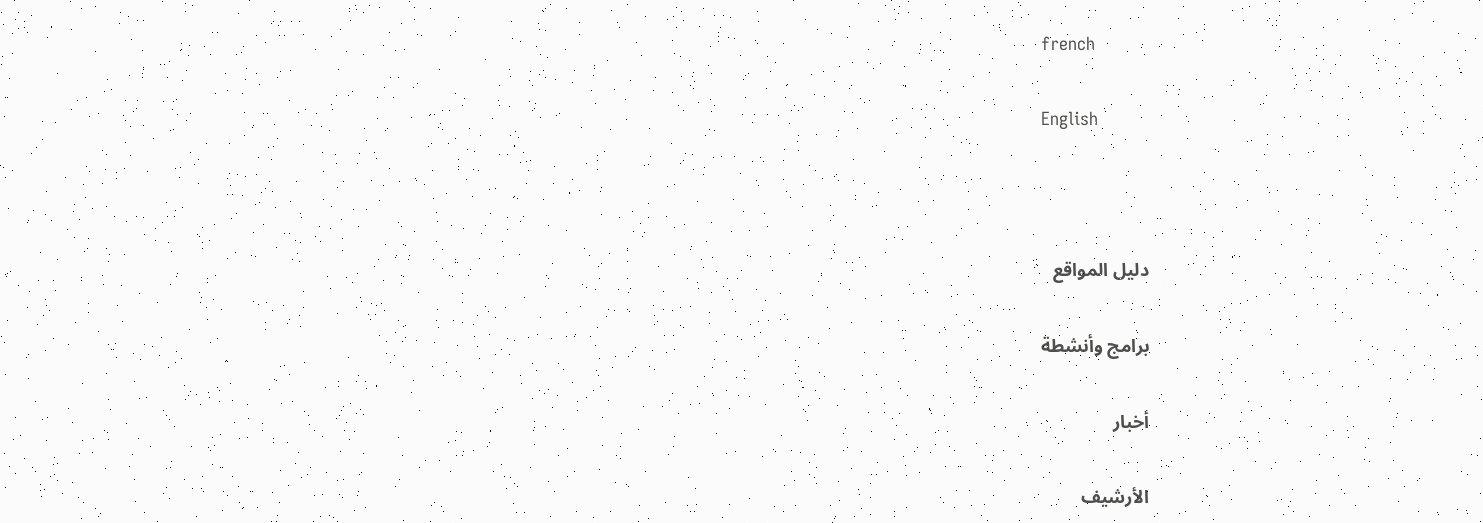french

English



دليل المواقع

برامج وأنشطة

أخبار

الأرشيف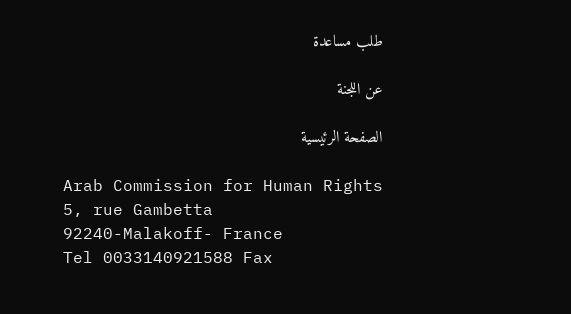طلب مساعدة

عن اللجنة

الصفحة الرئيسية

Arab Commission for Human Rights
5, rue Gambetta
92240-Malakoff- France
Tel 0033140921588 Fax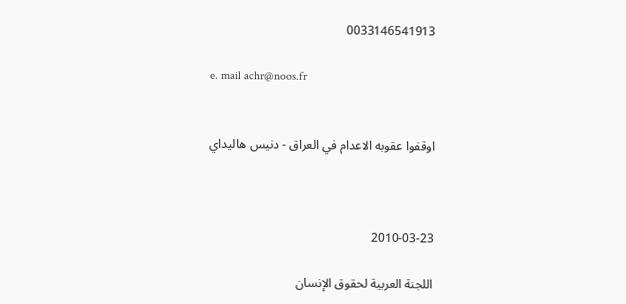0033146541913

e. mail achr@noos.fr


اوقفوا عقوبه الاعدام في العراق - دنيس هاليداي



2010-03-23

اللجنة العربية لحقوق الإنسان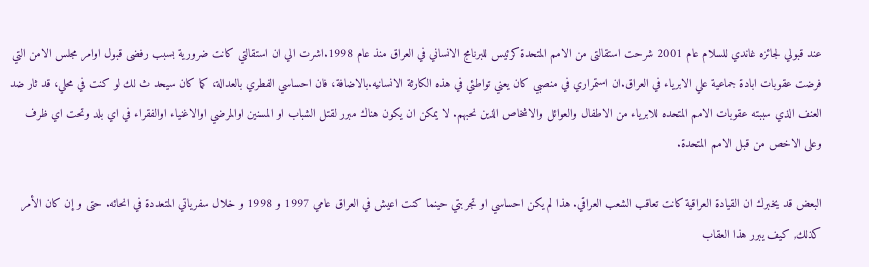عند قبولي لجائزه غاندي للسلام عام 2001 شرحت استقالتى من الامم المتحدة كرئيس للبرنامج الانساني في العراق منذ عام 1998.اشرت الي ان استقالتي كانت ضرورية بسبب رفضى قبول اوامر مجلس الامن التي فرضت عقوبات ابادة جماعية علي الابرياء في العراق.ان استمراري في منصبي كان يعني تواطئي في هذه الكارثة الانسانيه.بالاضافة، فان احساسي الفطري بالعدالة، كما كان سيحد ث لك لو كنت في محلي، قد ثار ضد العنف الذي سببته عقوبات الامم المتحده للابرياء من الاطفال والعوائل والاشخاص الذين نحبهم. لا يمكن ان يكون هناك مبرر لقتل الشباب او المسنين اوالمرضي اوالاغنياء اوالفقراء في اي بلد وتحت اي ظرف وعلى الاخص من قبل الامم المتحدة.

البعض قد يخبرك ان القيادة العراقية كانت تعاقب الشعب العراقي. هذا لم يكن احساسي او تجربتي حينما كنت اعيش في العراق عامي 1997 و 1998 و خلال سفرياتي المتعددة في انحائه. حتى و إن كان الأمر كذلك, كيف يبرر هذا العقاب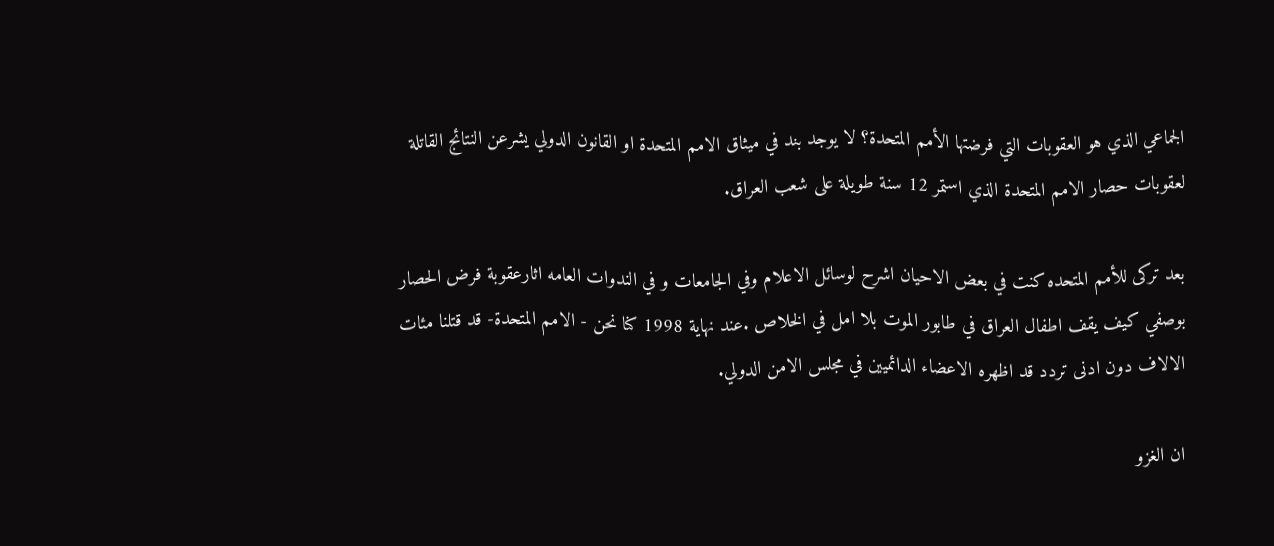الجماعي الذي هو العقوبات التي فرضتها الأمم المتحدة؟ لا يوجد بند في ميثاق الامم المتحدة او القانون الدولي يشرعن النتائج القاتلة لعقوبات حصار الامم المتحدة الذي استمر 12 سنة طويلة على شعب العراق.

بعد تركى للأمم المتحده كنت في بعض الاحيان اشرح لوسائل الاعلام وفي الجامعات و في الندوات العامه اثارعقوبة فرض الحصار بوصفي كيف يقف اطفال العراق في طابور الموت بلا امل في الخلاص .عند نهاية 1998 كنا نحن - الامم المتحدة- قد قتلنا مئات الالاف دون ادنى تردد قد اظهره الاعضاء الدائميين في مجلس الامن الدولي.

ان الغزو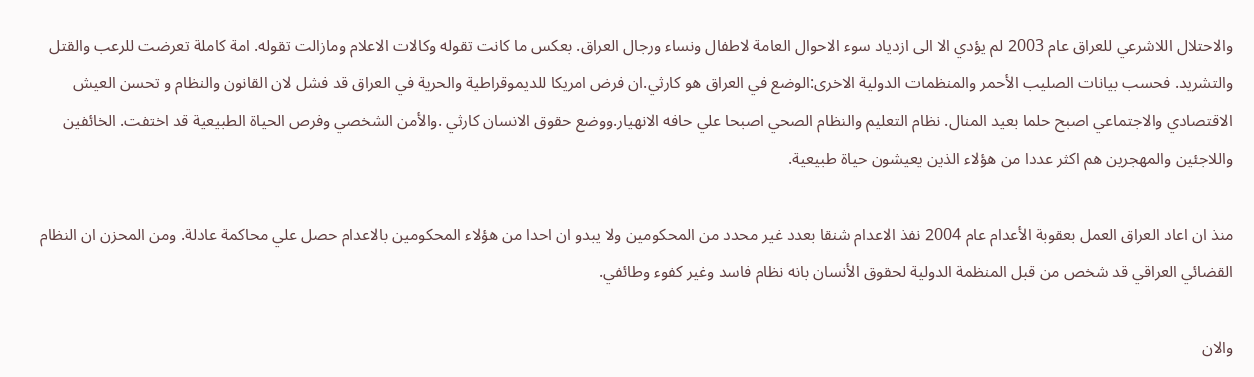والاحتلال اللاشرعي للعراق عام 2003 لم يؤدي الا الى ازدياد سوء الاحوال العامة لاطفال ونساء ورجال العراق. بعكس ما كانت تقوله وكالات الاعلام ومازالت تقوله. امة كاملة تعرضت للرعب والقتل والتشريد. فحسب بيانات الصليب الأحمر والمنظمات الدولية الاخرى:الوضع في العراق هو كارثي.ان فرض امريكا للديموقراطية والحرية في العراق قد فشل لان القانون والنظام و تحسن العيش الاقتصادي والاجتماعي اصبح حلما بعيد المنال. نظام التعليم والنظام الصحي اصبحا علي حافه الانهيار.ووضع حقوق الانسان كارثي .والأمن الشخصي وفرص الحياة الطبيعية قد اختفت. الخائفين واللاجئين والمهجرين هم اكثر عددا من هؤلاء الذين يعيشون حياة طبيعية.

منذ ان اعاد العراق العمل بعقوبة الأعدام عام 2004 نفذ الاعدام شنقا بعدد غير محدد من المحكومين ولا يبدو ان احدا من هؤلاء المحكومين بالاعدام حصل علي محاكمة عادلة. ومن المحزن ان النظام القضائي العراقي قد شخص من قبل المنظمة الدولية لحقوق الأنسان بانه نظام فاسد وغير كفوء وطائفي.

والان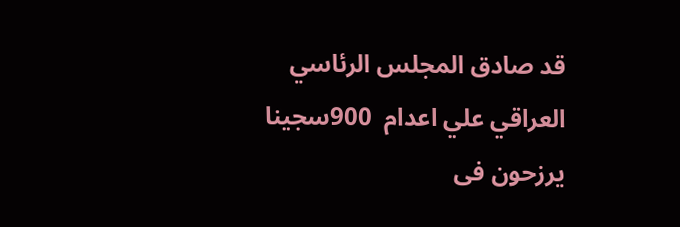قد صادق المجلس الرئاسي العراقي علي اعدام  900سجينا يرزحون فى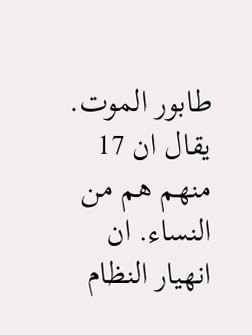طابور الموت. يقال ان 17 منهم هم من النساء. ان انهيار النظام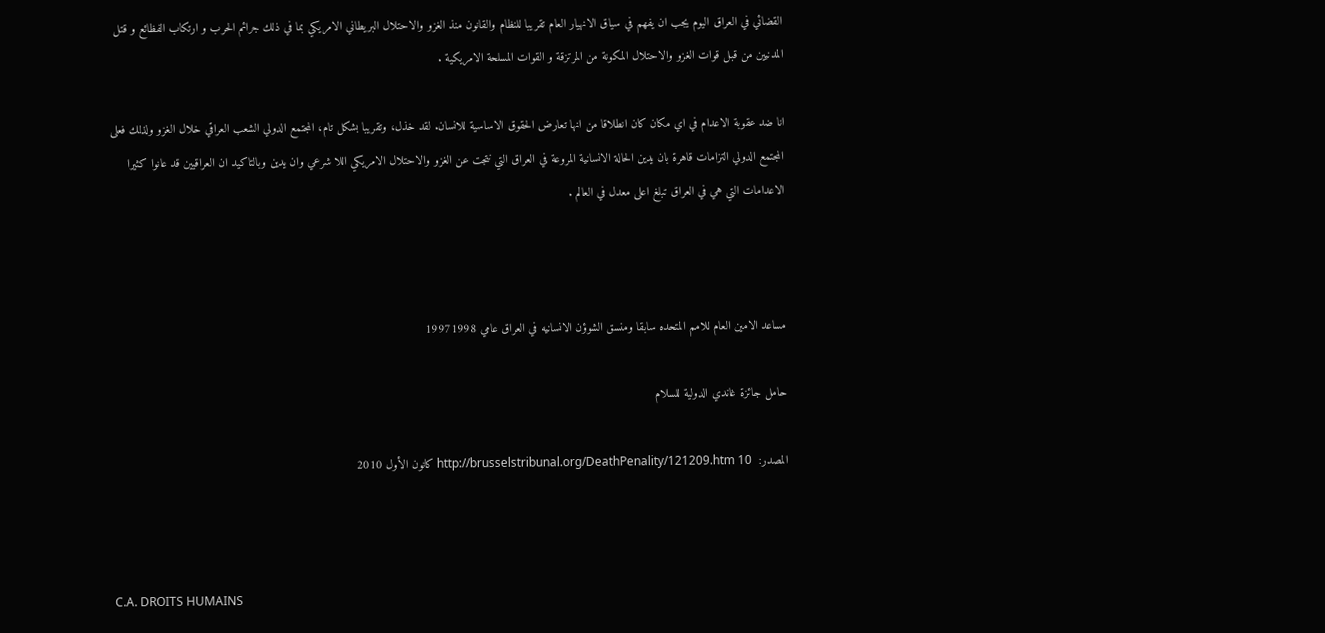القضائي في العراق اليوم يجب ان يفهم في سياق الانهيار العام تقريبا للنظام والقانون منذ الغزو والاحتلال البريطاني الامريكي بما في ذلك جرائم الحرب و ارتكاب الفظائع و قتل المدنيين من قبل قوات الغزو والاحتلال المكونة من المرتزقة و القوات المسلحة الامريكية .

انا ضد عقوبة الاعدام في اي مكان كان انطلاقا من انها تعارض الحقوق الاساسية للانسان. لقد خذل، وتقريبا بشكل تام، المجتمع الدولي الشعب العراقي خلال الغزو ولذلك فعلى المجتمع الدولي التزامات قاهرة بان يدين الحالة الانسانية المروعة في العراق التي نتجت عن الغزو والاحتلال الامريكي اللا شرعي وان يدين وبالتاكيد ان العراقيين قد عانوا كثيرا الاعدامات التي هي في العراق تبلغ اعلى معدل في العالم .



مساعد الامين العام للامم المتحده سابقا ومنسق الشوؤن الانسانيه في العراق عامي 19971998

حامل جائزة غاندي الدولية للسلام

المصدر:  http://brusselstribunal.org/DeathPenality/121209.htm 10 كانون الأول 2010



C.A. DROITS HUMAINS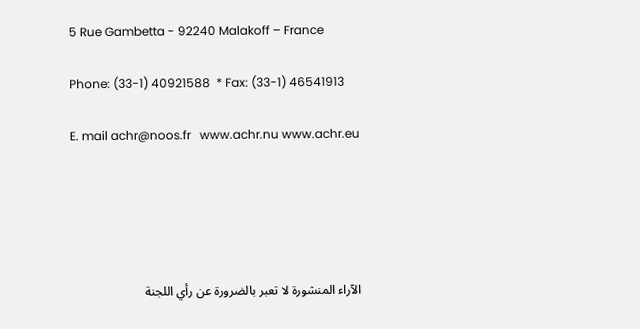5 Rue Gambetta - 92240 Malakoff – France

Phone: (33-1) 40921588  * Fax: (33-1) 46541913

E. mail achr@noos.fr   www.achr.nu www.achr.eu





الآراء المنشورة لا تعبر بالضرورة عن رأي اللجنة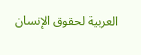العربية لحقوق الإنسان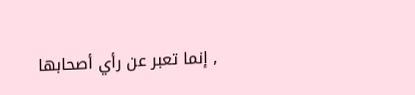, إنما تعبر عن رأي أصحابها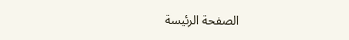الصفحة الرئيسة